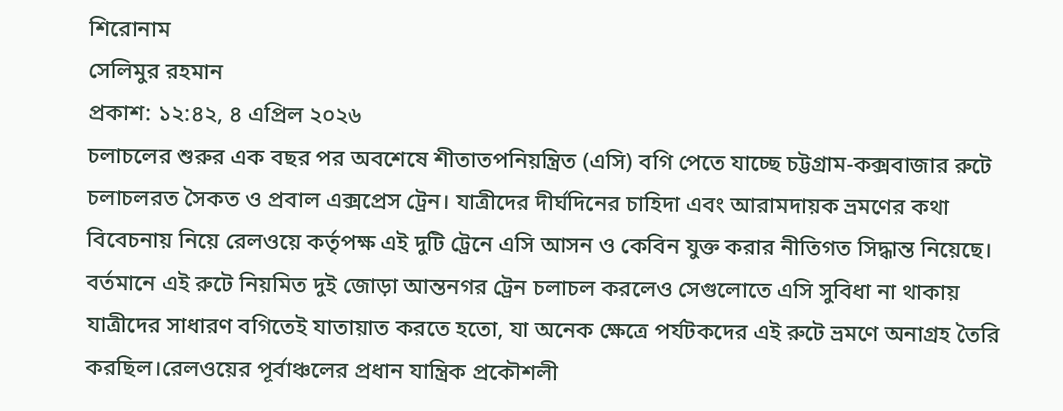শিরোনাম
সেলিমুর রহমান
প্রকাশ: ১২:৪২, ৪ এপ্রিল ২০২৬
চলাচলের শুরুর এক বছর পর অবশেষে শীতাতপনিয়ন্ত্রিত (এসি) বগি পেতে যাচ্ছে চট্টগ্রাম-কক্সবাজার রুটে চলাচলরত সৈকত ও প্রবাল এক্সপ্রেস ট্রেন। যাত্রীদের দীর্ঘদিনের চাহিদা এবং আরামদায়ক ভ্রমণের কথা বিবেচনায় নিয়ে রেলওয়ে কর্তৃপক্ষ এই দুটি ট্রেনে এসি আসন ও কেবিন যুক্ত করার নীতিগত সিদ্ধান্ত নিয়েছে। বর্তমানে এই রুটে নিয়মিত দুই জোড়া আন্তনগর ট্রেন চলাচল করলেও সেগুলোতে এসি সুবিধা না থাকায় যাত্রীদের সাধারণ বগিতেই যাতায়াত করতে হতো, যা অনেক ক্ষেত্রে পর্যটকদের এই রুটে ভ্রমণে অনাগ্রহ তৈরি করছিল।রেলওয়ের পূর্বাঞ্চলের প্রধান যান্ত্রিক প্রকৌশলী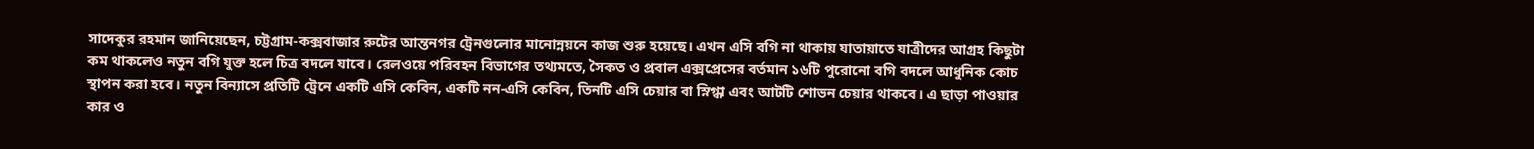সাদেকুর রহমান জানিয়েছেন, চট্টগ্রাম-কক্সবাজার রুটের আন্তনগর ট্রেনগুলোর মানোন্নয়নে কাজ শুরু হয়েছে। এখন এসি বগি না থাকায় যাতায়াতে যাত্রীদের আগ্রহ কিছুটা কম থাকলেও নতুন বগি যুক্ত হলে চিত্র বদলে যাবে। রেলওয়ে পরিবহন বিভাগের তথ্যমতে, সৈকত ও প্রবাল এক্সপ্রেসের বর্তমান ১৬টি পুরোনো বগি বদলে আধুনিক কোচ স্থাপন করা হবে। নতুন বিন্যাসে প্রতিটি ট্রেনে একটি এসি কেবিন, একটি নন-এসি কেবিন, তিনটি এসি চেয়ার বা স্নিগ্ধা এবং আটটি শোভন চেয়ার থাকবে। এ ছাড়া পাওয়ার কার ও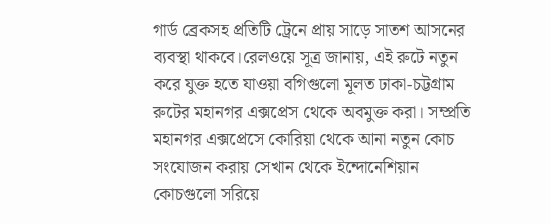গার্ড ব্রেকসহ প্রতিটি ট্রেনে প্রায় সাড়ে সাতশ আসনের ব্যবস্থা থাকবে।রেলওয়ে সূত্র জানায়, এই রুটে নতুন করে যুক্ত হতে যাওয়া বগিগুলো মূলত ঢাকা-চট্টগ্রাম রুটের মহানগর এক্সপ্রেস থেকে অবমুক্ত করা। সম্প্রতি মহানগর এক্সপ্রেসে কোরিয়া থেকে আনা নতুন কোচ সংযোজন করায় সেখান থেকে ইন্দোনেশিয়ান কোচগুলো সরিয়ে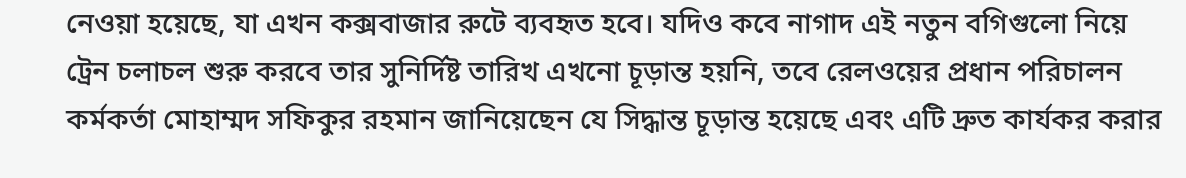নেওয়া হয়েছে, যা এখন কক্সবাজার রুটে ব্যবহৃত হবে। যদিও কবে নাগাদ এই নতুন বগিগুলো নিয়ে ট্রেন চলাচল শুরু করবে তার সুনির্দিষ্ট তারিখ এখনো চূড়ান্ত হয়নি, তবে রেলওয়ের প্রধান পরিচালন কর্মকর্তা মোহাম্মদ সফিকুর রহমান জানিয়েছেন যে সিদ্ধান্ত চূড়ান্ত হয়েছে এবং এটি দ্রুত কার্যকর করার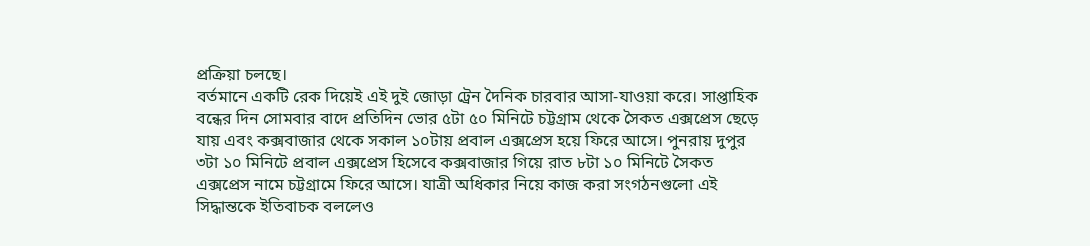প্রক্রিয়া চলছে।
বর্তমানে একটি রেক দিয়েই এই দুই জোড়া ট্রেন দৈনিক চারবার আসা-যাওয়া করে। সাপ্তাহিক বন্ধের দিন সোমবার বাদে প্রতিদিন ভোর ৫টা ৫০ মিনিটে চট্টগ্রাম থেকে সৈকত এক্সপ্রেস ছেড়ে যায় এবং কক্সবাজার থেকে সকাল ১০টায় প্রবাল এক্সপ্রেস হয়ে ফিরে আসে। পুনরায় দুপুর ৩টা ১০ মিনিটে প্রবাল এক্সপ্রেস হিসেবে কক্সবাজার গিয়ে রাত ৮টা ১০ মিনিটে সৈকত এক্সপ্রেস নামে চট্টগ্রামে ফিরে আসে। যাত্রী অধিকার নিয়ে কাজ করা সংগঠনগুলো এই সিদ্ধান্তকে ইতিবাচক বললেও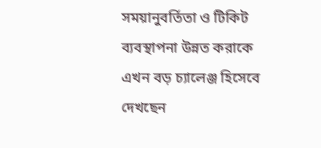সময়ানুবর্তিতা ও টিকিট ব্যবস্থাপনা উন্নত করাকে এখন বড় চ্যালেঞ্জ হিসেবে দেখছেন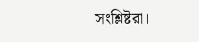সংশ্লিষ্টরা।